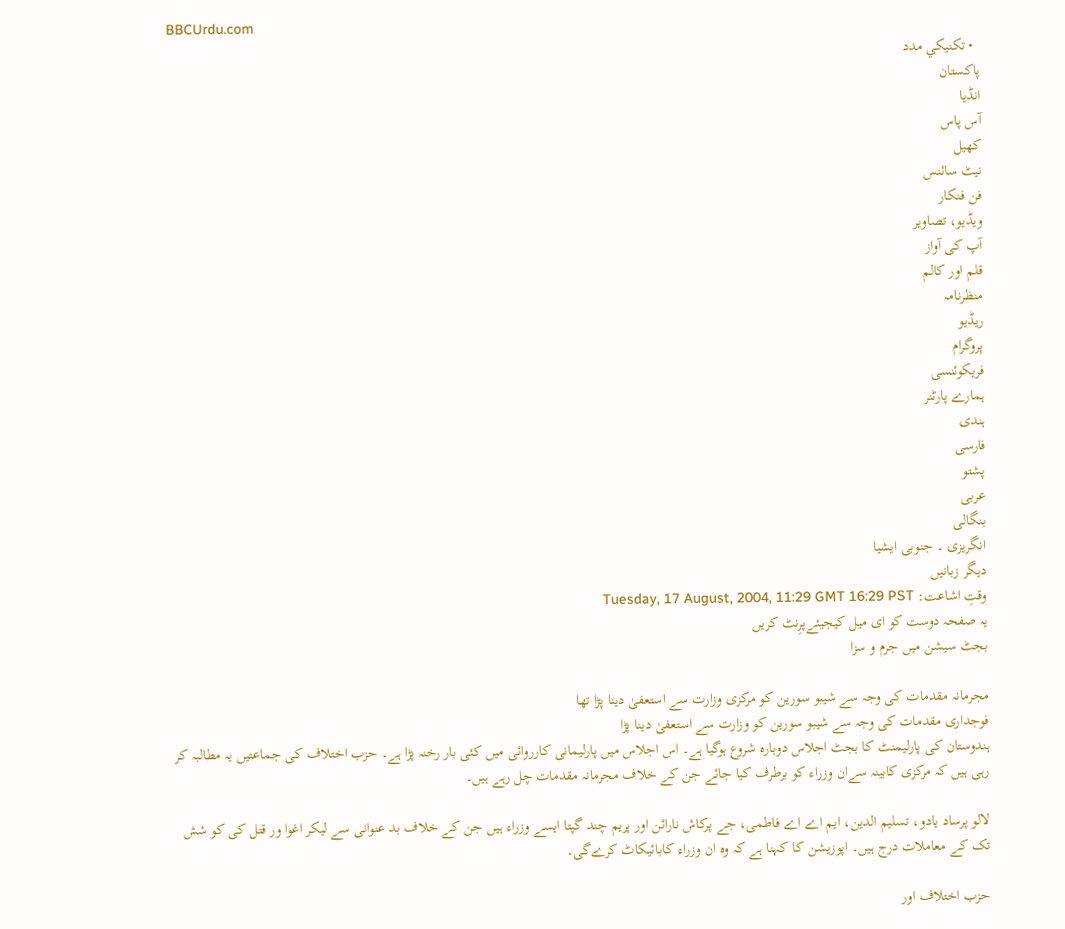BBCUrdu.com
  • تکنيکي مدد
پاکستان
انڈیا
آس پاس
کھیل
نیٹ سائنس
فن فنکار
ویڈیو، تصاویر
آپ کی آواز
قلم اور کالم
منظرنامہ
ریڈیو
پروگرام
فریکوئنسی
ہمارے پارٹنر
ہندی
فارسی
پشتو
عربی
بنگالی
انگریزی ۔ جنوبی ایشیا
دیگر زبانیں
وقتِ اشاعت: Tuesday, 17 August, 2004, 11:29 GMT 16:29 PST
یہ صفحہ دوست کو ای میل کیجیئےپرِنٹ کریں
بجٹ سیشن میں جرم و سزا

مجرمانہ مقدمات کی وجہ سے شیبو سورین کو مرکزی وزارت سے استعفیٰ دینا پڑا تھا
فوجداری مقدمات کی وجہ سے شیبو سورین کو وزارت سے استعفیٰ دینا پڑا
ہندوستان کی پارلیمنٹ کا بجٹ اجلاس دوبارہ شروع ہوگیا ہے۔ اس اجلاس میں پارلیمانی کارروائی میں کئی بار رخنہ پڑا ہے۔ حزب اختلاف کی جماعتیں یہ مطالبہ کر رہی ہیں کہ مرکزی کابینہ سےان وزراء کو برطرف کیا جائے جن کے خلاف مجرمانہ مقدمات چل رہے ہیں۔

لالو پرساد یادو، تسلیم الدین، ایم اے اے فاطمی، جے پرکاش نارائن اور پریم چند گپتا ایسے وزراء ہیں جن کے خلاف بد عنوانی سے لیکر اغوا ور قتل کی کو شش تک کے معاملات درج ہیں۔ اپوزیشن کا کہنا ہے کہ وہ ان وزراء کابائیکاٹ کرےگی۔

حزب اختلاف اور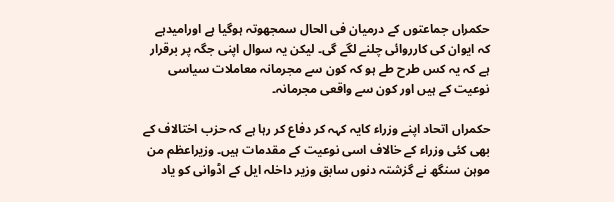حکمراں جماعتوں کے درمیان فی الحال سمجھوتہ ہوگیا ہے اورامیدہے کہ ایوان کی کارروائی چلنے لگے گی۔ لیکن یہ سوال اپنی جگہ پر برقرار ہے کہ یہ کس طرح طے ہو کہ کون سے مجرمانہ معاملات سیاسی نوعیت کے ہیں اور کون سے واقعی مجرمانہ۔

حکمراں اتحاد اپنے وزراء کایہ کہہ کر دفاع کر رہا ہے کہ حزب اختالاف کے بھی کئی وزراء کے خالاف اسی نوعیت کے مقدمات ہیں۔ وزیراعظم من موہن سنگھ نے گزشتہ دنوں سابق وزیر داخلہ ایل کے اڈوانی کو یاد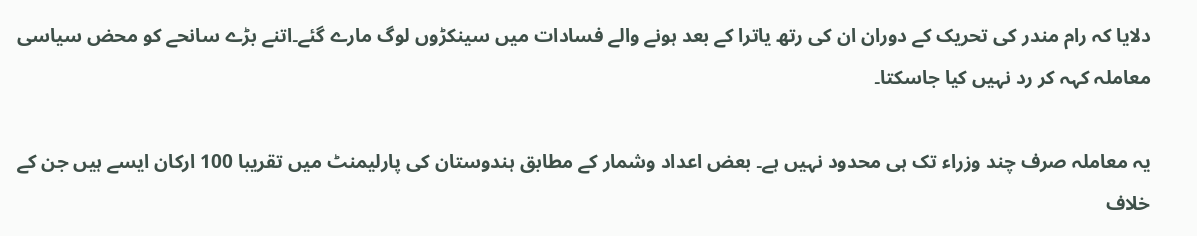دلایا کہ رام مندر کی تحریک کے دوران ان کی رتھ یاترا کے بعد ہونے والے فسادات میں سینکڑوں لوگ مارے گئے۔اتنے بڑے سانحے کو محض سیاسی معاملہ کہہ کر رد نہیں کیا جاسکتا۔

یہ معاملہ صرف چند وزراء تک ہی محدود نہیں ہے۔ بعض اعداد وشمار کے مطابق ہندوستان کی پارلیمنٹ میں تقریبا 100 ارکان ایسے ہیں جن کے خلاف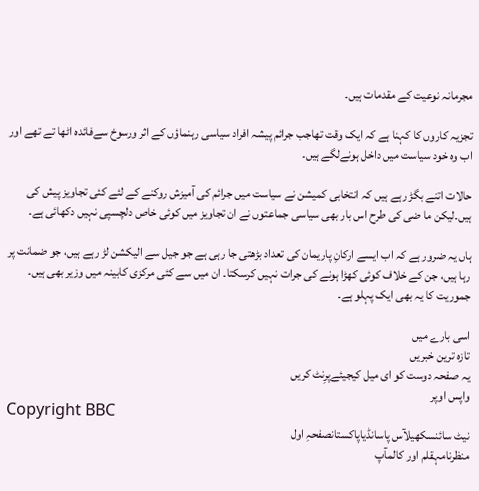مجرمانہ نوعیت کے مقدمات ہیں۔

تجزیہ کاروں کا کہنا ہے کہ ایک وقت تھاجب جرائم پیشہ افراد سیاسی رہنماؤں کے اثر ورسوخ سےفائدہ اٹھا تے تھے اور اب وہ خود سیاست میں داخل ہونےلگے ہیں۔

حالات اتنے بگڑ رہے ہیں کہ انتخابی کمیشن نے سیاست میں جرائم کی آمیزش روکنے کے لئے کئی تجاویز پیش کی ہیں۔لیکن ما ضی کی طرح اس بار بھی سیاسی جماعتوں نے ان تجاویز میں کوئی خاص دلچسپی نہیں دکھائی ہے۔

ہاں یہ ضرور ہے کہ اب ایسے ارکانِ پاریمان کی تعداد بڑھتی جا رہی ہے جو جیل سے الیکشن لڑ رہے ہیں، جو ضمانت پر رہا ہیں، جن کے خلاف کوئی کھڑا ہونے کی جرات نہیں کرسکتا۔ ان میں سے کئی مرکزی کابینہ میں وزیر بھی ہیں۔ جموریت کا یہ بھی ایک پہلو ہے۔

اسی بارے میں
تازہ ترین خبریں
یہ صفحہ دوست کو ای میل کیجیئےپرِنٹ کریں
واپس اوپر
Copyright BBC
نیٹ سائنسکھیلآس پاسانڈیاپاکستانصفحہِ اول
منظرنامہقلم اور کالمآپ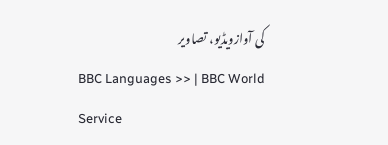کی آوازویڈیو، تصاویر
BBC Languages >> | BBC World Service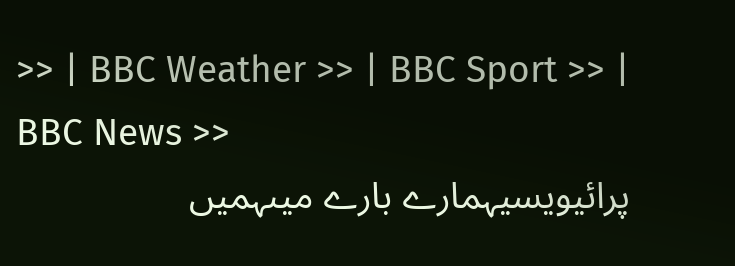>> | BBC Weather >> | BBC Sport >> | BBC News >>
پرائیویسیہمارے بارے میںہمیں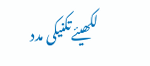لکھیئےتکنیکی مدد